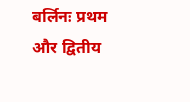बर्लिनः प्रथम और द्वितीय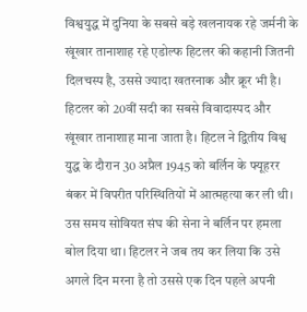विश्वयुद्ध में दुनिया के सबसे बड़े खलनायक रहे जर्मनी के खूंखार तानाशाह रहे एडोल्फ हिटलर की कहानी जितनी दिलचस्प है, उससे ज्यादा खतरनाक और क्रूर भी है। हिटलर को 20वीं सदी का सबसे विवादास्पद और खूंखार तानाशाह माना जाता है। हिटल ने द्वितीय विश्व युद्ध के दौरान 30 अप्रैल 1945 को बर्लिन के फ्यूहरर बंकर में विपरीत परिस्थितियों में आत्महत्या कर ली थी। उस समय सोवियत संघ की सेना ने बर्लिन पर हमला बोल दिया था। हिटलर ने जब तय कर लिया कि उसे अगले दिन मरना है तो उससे एक दिन पहले अपनी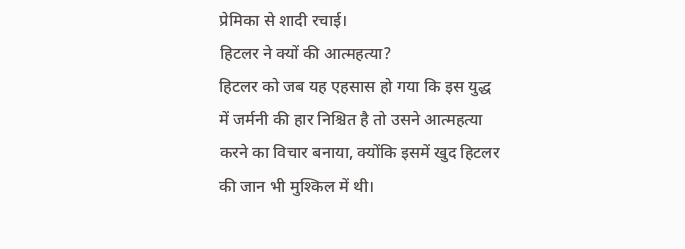प्रेमिका से शादी रचाई।
हिटलर ने क्यों की आत्महत्या?
हिटलर को जब यह एहसास हो गया कि इस युद्ध में जर्मनी की हार निश्चित है तो उसने आत्महत्या करने का विचार बनाया, क्योंकि इसमें खुद हिटलर की जान भी मुश्किल में थी।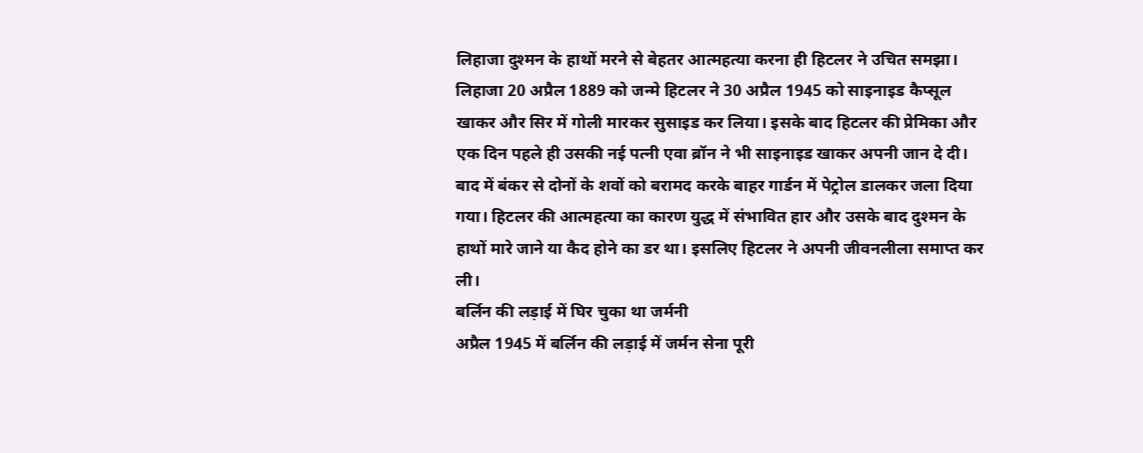लिहाजा दुश्मन के हाथों मरने से बेहतर आत्महत्या करना ही हिटलर ने उचित समझा। लिहाजा 20 अप्रैल 1889 को जन्मे हिटलर ने 30 अप्रैल 1945 को साइनाइड कैप्सूल खाकर और सिर में गोली मारकर सुसाइड कर लिया। इसके बाद हिटलर की प्रेमिका और एक दिन पहले ही उसकी नई पत्नी एवा ब्रॉन ने भी साइनाइड खाकर अपनी जान दे दी। बाद में बंकर से दोनों के शवों को बरामद करके बाहर गार्डन में पेट्रोल डालकर जला दिया गया। हिटलर की आत्महत्या का कारण युद्ध में संभावित हार और उसके बाद दुश्मन के हाथों मारे जाने या कैद होने का डर था। इसलिए हिटलर ने अपनी जीवनलीला समाप्त कर ली।
बर्लिन की लड़ाई में घिर चुका था जर्मनी
अप्रैल 1945 में बर्लिन की लड़ाई में जर्मन सेना पूरी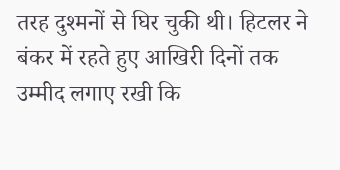तरह दुश्मनों से घिर चुकी थी। हिटलर ने बंकर में रहते हुए आखिरी दिनों तक उम्मीद लगाए रखी कि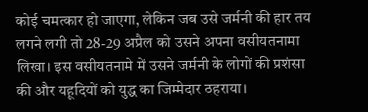कोई चमत्कार हो जाएगा, लेकिन जब उसे जर्मनी की हार तय लगने लगी तो 28-29 अप्रैल को उसने अपना वसीयतनामा लिखा। इस वसीयतनामे में उसने जर्मनी के लोगों की प्रशंसा की और यहूदियों को युद्ध का जिम्मेदार ठहराया।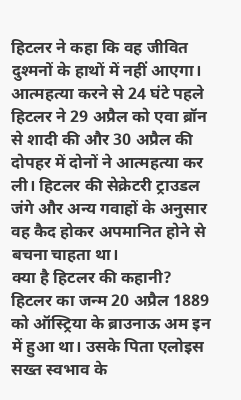हिटलर ने कहा कि वह जीवित दुश्मनों के हाथों में नहीं आएगा। आत्महत्या करने से 24 घंटे पहले हिटलर ने 29 अप्रैल को एवा ब्रॉन से शादी की और 30 अप्रैल की दोपहर में दोनों ने आत्महत्या कर ली। हिटलर की सेक्रेटरी ट्राउडल जंगे और अन्य गवाहों के अनुसार वह कैद होकर अपमानित होने से बचना चाहता था।
क्या है हिटलर की कहानी?
हिटलर का जन्म 20 अप्रैल 1889 को ऑस्ट्रिया के ब्राउनाऊ अम इन में हुआ था। उसके पिता एलोइस सख्त स्वभाव के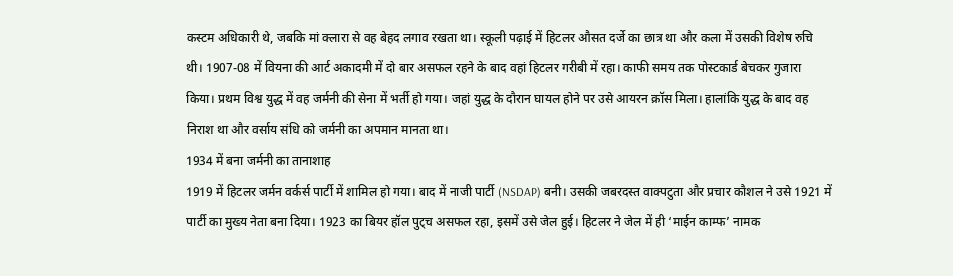कस्टम अधिकारी थे, जबकि मां क्लारा से वह बेहद लगाव रखता था। स्कूली पढ़ाई में हिटलर औसत दर्जे का छात्र था और कला में उसकी विशेष रुचि थी। 1907-08 में वियना की आर्ट अकादमी में दो बार असफल रहने के बाद वहां हिटलर गरीबी में रहा। काफी समय तक पोस्टकार्ड बेचकर गुजारा किया। प्रथम विश्व युद्ध में वह जर्मनी की सेना में भर्ती हो गया। जहां युद्ध के दौरान घायल होने पर उसे आयरन क्रॉस मिला। हालांकि युद्ध के बाद वह निराश था और वर्साय संधि को जर्मनी का अपमान मानता था।
1934 में बना जर्मनी का तानाशाह
1919 में हिटलर जर्मन वर्कर्स पार्टी में शामिल हो गया। बाद में नाजी पार्टी (NSDAP) बनी। उसकी जबरदस्त वाक्पटुता और प्रचार कौशल ने उसे 1921 में पार्टी का मुख्य नेता बना दिया। 1923 का बियर हॉल पुट्च असफल रहा, इसमें उसे जेल हुई। हिटलर ने जेल में ही ‘माईन काम्फ’ नामक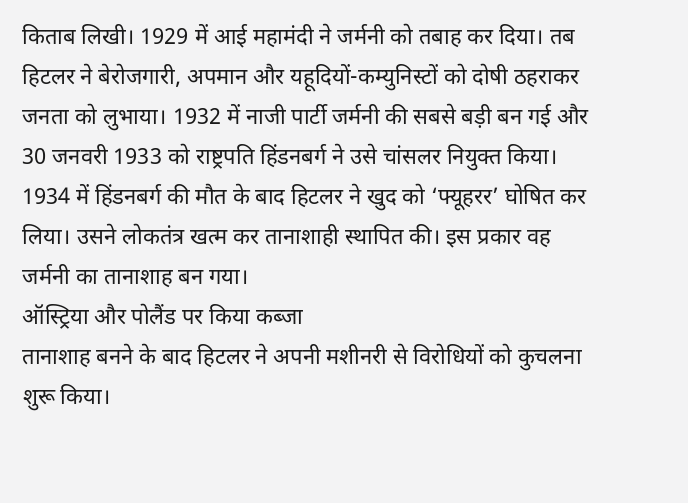किताब लिखी। 1929 में आई महामंदी ने जर्मनी को तबाह कर दिया। तब हिटलर ने बेरोजगारी, अपमान और यहूदियों-कम्युनिस्टों को दोषी ठहराकर जनता को लुभाया। 1932 में नाजी पार्टी जर्मनी की सबसे बड़ी बन गई और 30 जनवरी 1933 को राष्ट्रपति हिंडनबर्ग ने उसे चांसलर नियुक्त किया। 1934 में हिंडनबर्ग की मौत के बाद हिटलर ने खुद को ‘फ्यूहरर’ घोषित कर लिया। उसने लोकतंत्र खत्म कर तानाशाही स्थापित की। इस प्रकार वह जर्मनी का तानाशाह बन गया।
ऑस्ट्रिया और पोलैंड पर किया कब्जा
तानाशाह बनने के बाद हिटलर ने अपनी मशीनरी से विरोधियों को कुचलना शुरू किया।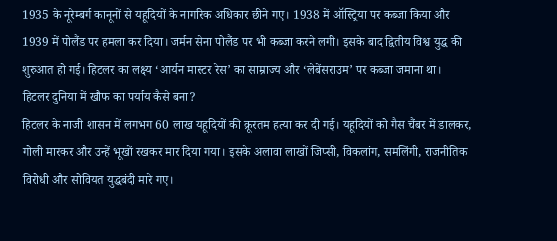1935 के नूरेम्बर्ग कानूनों से यहूदियों के नागरिक अधिकार छीने गए। 1938 में ऑस्ट्रिया पर कब्जा किया और 1939 में पोलैंड पर हमला कर दिया। जर्मन सेना पोलैंड पर भी कब्जा करने लगी। इसके बाद द्वितीय विश्व युद्ध की शुरुआत हो गई। हिटलर का लक्ष्य ‘आर्यन मास्टर रेस’ का साम्राज्य और ‘लेबेंसराउम’ पर कब्जा जमाना था।
हिटलर दुनिया में खौफ का पर्याय कैसे बना?
हिटलर के नाजी शासन में लगभग 60 लाख यहूदियों की क्रूरतम हत्या कर दी गई। यहूदियों को गैस चैंबर में डालकर, गोली मारकर और उन्हें भूखों रखकर मार दिया गया। इसके अलावा लाखों जिप्सी, विकलांग, समलिंगी, राजनीतिक विरोधी और सोवियत युद्धबंदी मारे गए।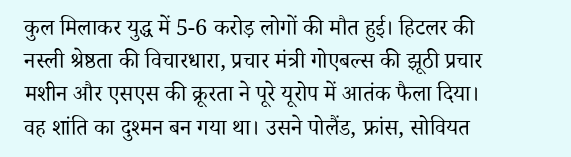कुल मिलाकर युद्ध में 5-6 करोड़ लोगों की मौत हुई। हिटलर की नस्ली श्रेष्ठता की विचारधारा, प्रचार मंत्री गोएबल्स की झूठी प्रचार मशीन और एसएस की क्रूरता ने पूरे यूरोप में आतंक फैला दिया। वह शांति का दुश्मन बन गया था। उसने पोलैंड, फ्रांस, सोवियत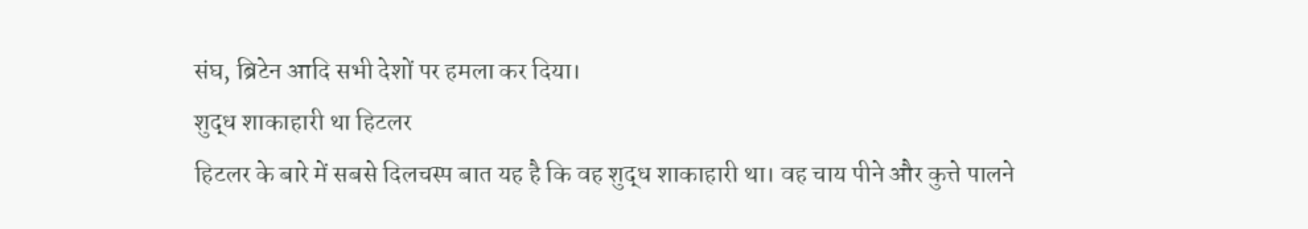संघ, ब्रिटेन आदि सभी देशों पर हमला कर दिया।
शुद्ध शाकाहारी था हिटलर
हिटलर के बारे में सबसे दिलचस्प बात यह है कि वह शुद्ध शाकाहारी था। वह चाय पीने और कुत्ते पालने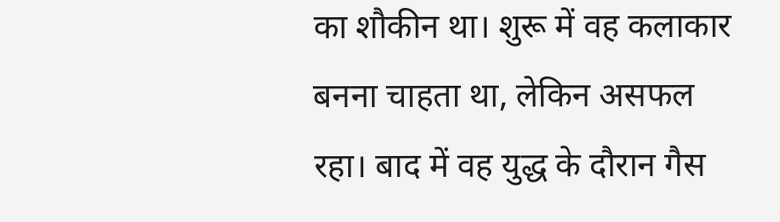का शौकीन था। शुरू में वह कलाकार बनना चाहता था, लेकिन असफल रहा। बाद में वह युद्ध के दौरान गैस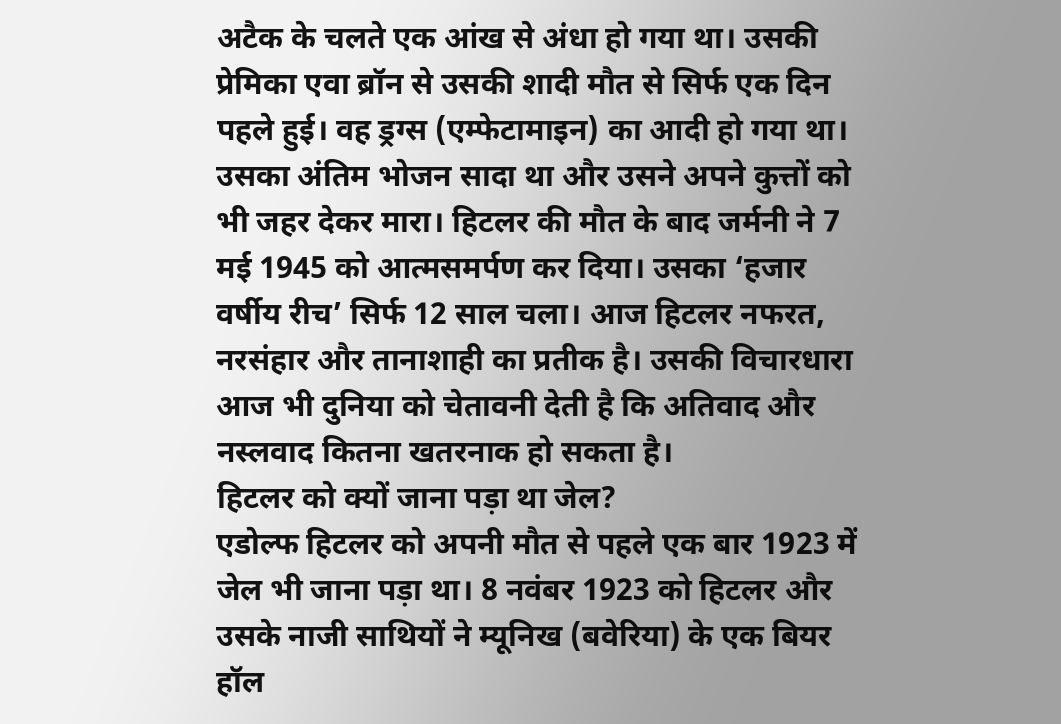अटैक के चलते एक आंख से अंधा हो गया था। उसकी प्रेमिका एवा ब्रॉन से उसकी शादी मौत से सिर्फ एक दिन पहले हुई। वह ड्रग्स (एम्फेटामाइन) का आदी हो गया था। उसका अंतिम भोजन सादा था और उसने अपने कुत्तों को भी जहर देकर मारा। हिटलर की मौत के बाद जर्मनी ने 7 मई 1945 को आत्मसमर्पण कर दिया। उसका ‘हजार वर्षीय रीच’ सिर्फ 12 साल चला। आज हिटलर नफरत, नरसंहार और तानाशाही का प्रतीक है। उसकी विचारधारा आज भी दुनिया को चेतावनी देती है कि अतिवाद और नस्लवाद कितना खतरनाक हो सकता है।
हिटलर को क्यों जाना पड़ा था जेल?
एडोल्फ हिटलर को अपनी मौत से पहले एक बार 1923 में जेल भी जाना पड़ा था। 8 नवंबर 1923 को हिटलर और उसके नाजी साथियों ने म्यूनिख (बवेरिया) के एक बियर हॉल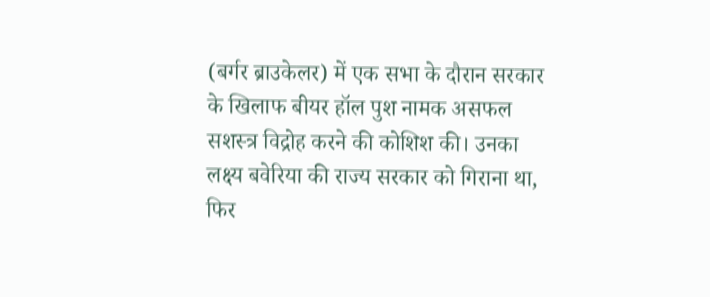(बर्गर ब्राउकेलर) में एक सभा के दौरान सरकार के खिलाफ बीयर हॉल पुश नामक असफल सशस्त्र विद्रोह करने की कोशिश की। उनका लक्ष्य बवेरिया की राज्य सरकार को गिराना था, फिर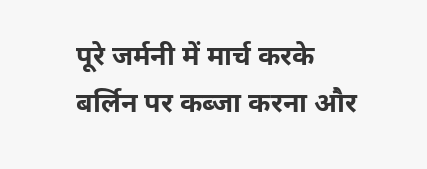पूरे जर्मनी में मार्च करके बर्लिन पर कब्जा करना और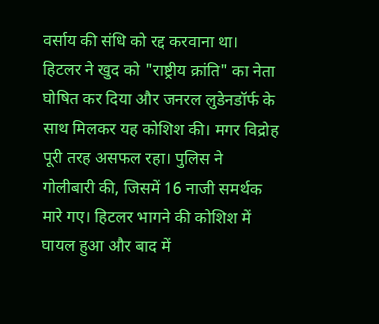वर्साय की संधि को रद्द करवाना था। हिटलर ने खुद को "राष्ट्रीय क्रांति" का नेता घोषित कर दिया और जनरल लुडेनडॉर्फ के साथ मिलकर यह कोशिश की। मगर विद्रोह पूरी तरह असफल रहा। पुलिस ने गोलीबारी की, जिसमें 16 नाजी समर्थक मारे गए। हिटलर भागने की कोशिश में घायल हुआ और बाद में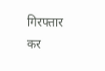गिरफ्तार कर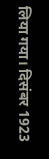लिया गया। दिसंबर 1923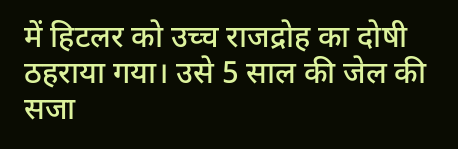में हिटलर को उच्च राजद्रोह का दोषी ठहराया गया। उसे 5 साल की जेल की सजा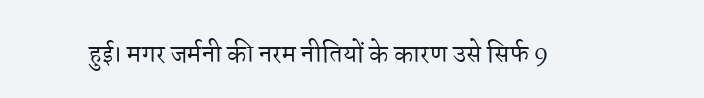हुई। मगर जर्मनी की नरम नीतियों के कारण उसे सिर्फ 9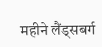महीने लैंड्सबर्ग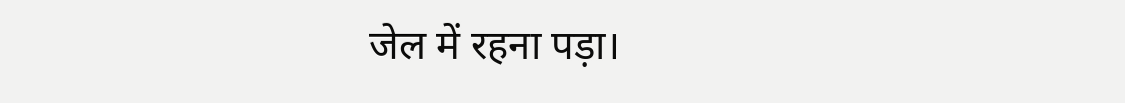जेल में रहना पड़ा।